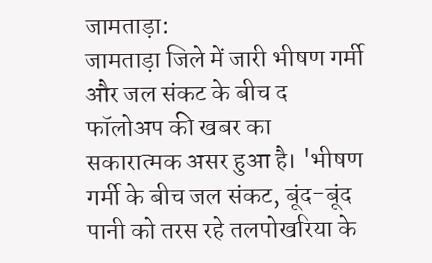जामताड़ा:
जामताड़ा जिले में जारी भीषण गर्मी और जल संकट के बीच द फॉलोअप की खबर का सकारात्मक असर हुआ है। 'भीषण गर्मी के बीच जल संकट, बूंद-बूंद पानी को तरस रहे तलपोखरिया के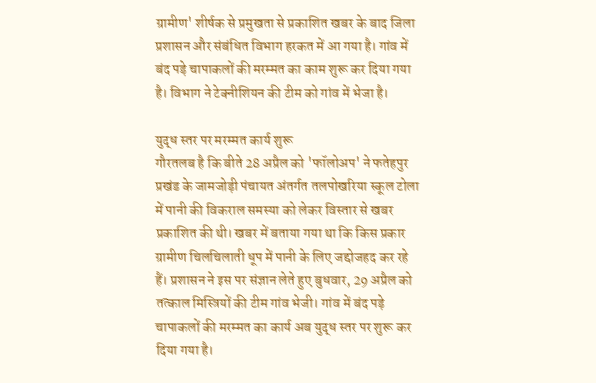ग्रामीण' शीर्षक से प्रमुखता से प्रकाशित खबर के बाद जिला प्रशासन और संबंधित विभाग हरकत में आ गया है। गांव में बंद पड़े चापाकलों की मरम्मत का काम शुरू कर दिया गया है। विभाग ने टेक्नीशियन की टीम को गांव में भेजा है।

युद्ध स्तर पर मरम्मत कार्य शुरू
गौरतलब है कि बीते 28 अप्रैल को 'फॉलोअप' ने फतेहपुर प्रखंड के जामजोड़ी पंचायत अंतर्गत तलपोखरिया स्कूल टोला में पानी की विकराल समस्या को लेकर विस्तार से खबर प्रकाशित की थी। खबर में बताया गया था कि किस प्रकार ग्रामीण चिलचिलाती धूप में पानी के लिए जद्दोजहद कर रहे हैं। प्रशासन ने इस पर संज्ञान लेते हुए बुधवार, 29 अप्रैल को तत्काल मिस्त्रियों की टीम गांव भेजी। गांव में बंद पड़े चापाकलों की मरम्मत का कार्य अब युद्ध स्तर पर शुरू कर दिया गया है।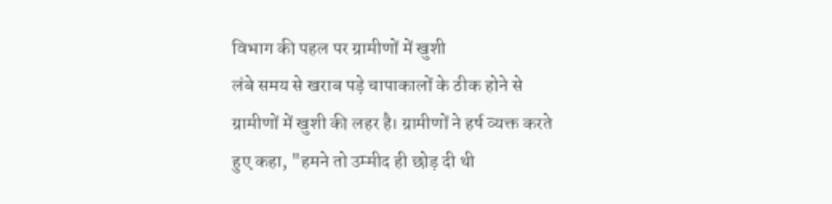विभाग की पहल पर ग्रामीणों में खुशी
लंबे समय से खराब पड़े चापाकालों के ठीक होने से ग्रामीणों में खुशी की लहर है। ग्रामीणों ने हर्ष व्यक्त करते हुए कहा, "हमने तो उम्मीद ही छोड़ दी थी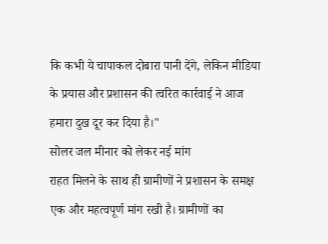कि कभी ये चापाकल दोबारा पानी देंगे, लेकिन मीडिया के प्रयास और प्रशासन की त्वरित कार्रवाई ने आज हमारा दुख दूर कर दिया है।"
सोलर जल मीनार को लेकर नई मांग
राहत मिलने के साथ ही ग्रामीणों ने प्रशासन के समक्ष एक और महत्वपूर्ण मांग रखी है। ग्रामीणों का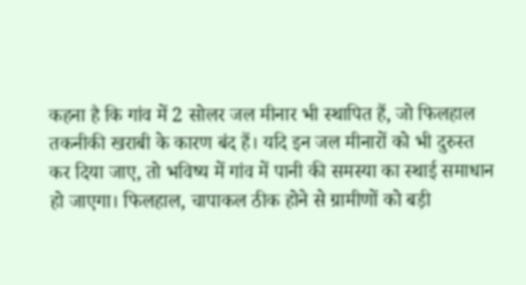कहना है कि गांव में 2 सोलर जल मीनार भी स्थापित हैं, जो फिलहाल तकनीकी खराबी के कारण बंद हैं। यदि इन जल मीनारों को भी दुरुस्त कर दिया जाए, तो भविष्य में गांव में पानी की समस्या का स्थाई समाधान हो जाएगा। फिलहाल, चापाकल ठीक होने से ग्रामीणों को बड़ी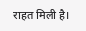राहत मिली है।